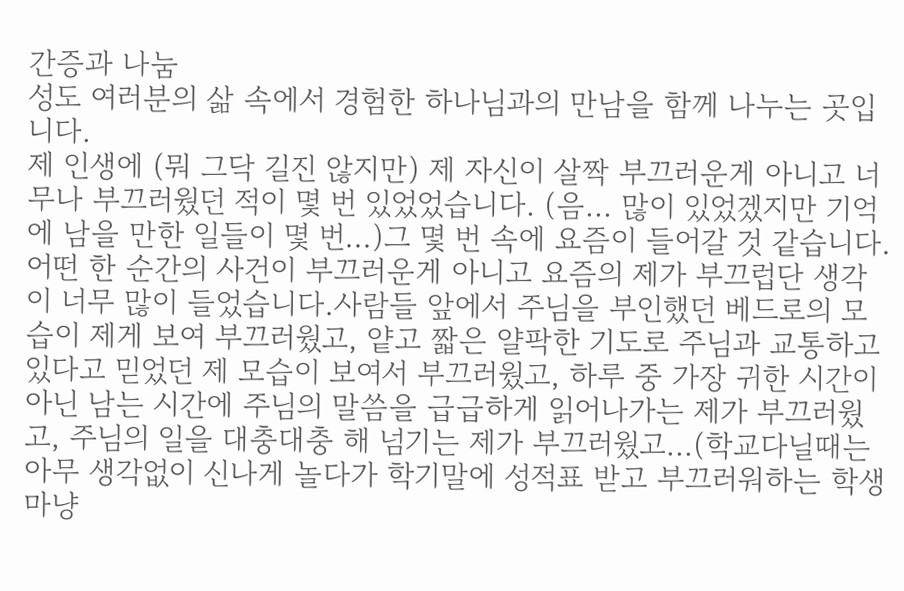간증과 나눔
성도 여러분의 삶 속에서 경험한 하나님과의 만남을 함께 나누는 곳입니다.
제 인생에 (뭐 그닥 길진 않지만) 제 자신이 살짝 부끄러운게 아니고 너무나 부끄러웠던 적이 몇 번 있었었습니다. (음... 많이 있었겠지만 기억에 남을 만한 일들이 몇 번...)그 몇 번 속에 요즘이 들어갈 것 같습니다. 어떤 한 순간의 사건이 부끄러운게 아니고 요즘의 제가 부끄럽단 생각이 너무 많이 들었습니다.사람들 앞에서 주님을 부인했던 베드로의 모습이 제게 보여 부끄러웠고, 얕고 짧은 얄팍한 기도로 주님과 교통하고 있다고 믿었던 제 모습이 보여서 부끄러웠고, 하루 중 가장 귀한 시간이 아닌 남는 시간에 주님의 말씀을 급급하게 읽어나가는 제가 부끄러웠고, 주님의 일을 대충대충 해 넘기는 제가 부끄러웠고...(학교다닐때는 아무 생각없이 신나게 놀다가 학기말에 성적표 받고 부끄러워하는 학생마냥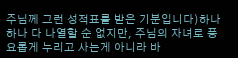주님께 그런 성적표를 받은 기분입니다)하나하나 다 나열할 순 없지만, 주님의 자녀로 풍요롭게 누리고 사는게 아니라 바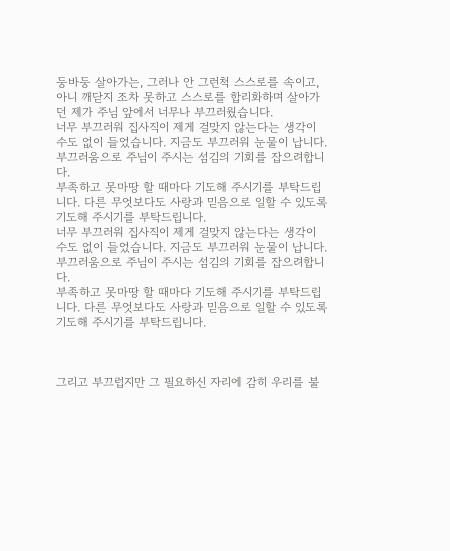둥바둥 살아가는, 그러나 안 그런척 스스로를 속이고, 아니 깨닫지 조차 못하고 스스로를 합리화하며 살아가던 제가 주님 앞에서 너무나 부끄러웠습니다.
너무 부끄러워 집사직이 제게 걸맞지 않는다는 생각이 수도 없이 들었습니다. 지금도 부끄러워 눈물이 납니다.
부끄러움으로 주님이 주시는 섬김의 기회를 잡으려합니다.
부족하고 못마땅 할 때마다 기도해 주시기를 부탁드립니다. 다른 무엇보다도 사랑과 믿음으로 일할 수 있도록 기도해 주시기를 부탁드립니다.
너무 부끄러워 집사직이 제게 걸맞지 않는다는 생각이 수도 없이 들었습니다. 지금도 부끄러워 눈물이 납니다.
부끄러움으로 주님이 주시는 섬김의 기회를 잡으려합니다.
부족하고 못마땅 할 때마다 기도해 주시기를 부탁드립니다. 다른 무엇보다도 사랑과 믿음으로 일할 수 있도록 기도해 주시기를 부탁드립니다.



그리고 부끄럽지만 그 필요하신 자리에 감히 우리를 불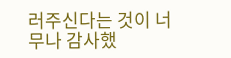러주신다는 것이 너무나 감사했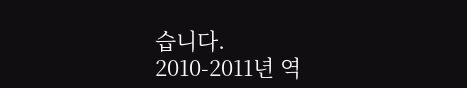습니다.
2010-2011년 역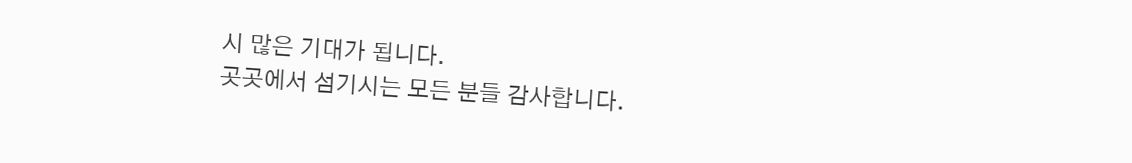시 많은 기대가 됩니다.
곳곳에서 섬기시는 모든 분들 감사합니다.